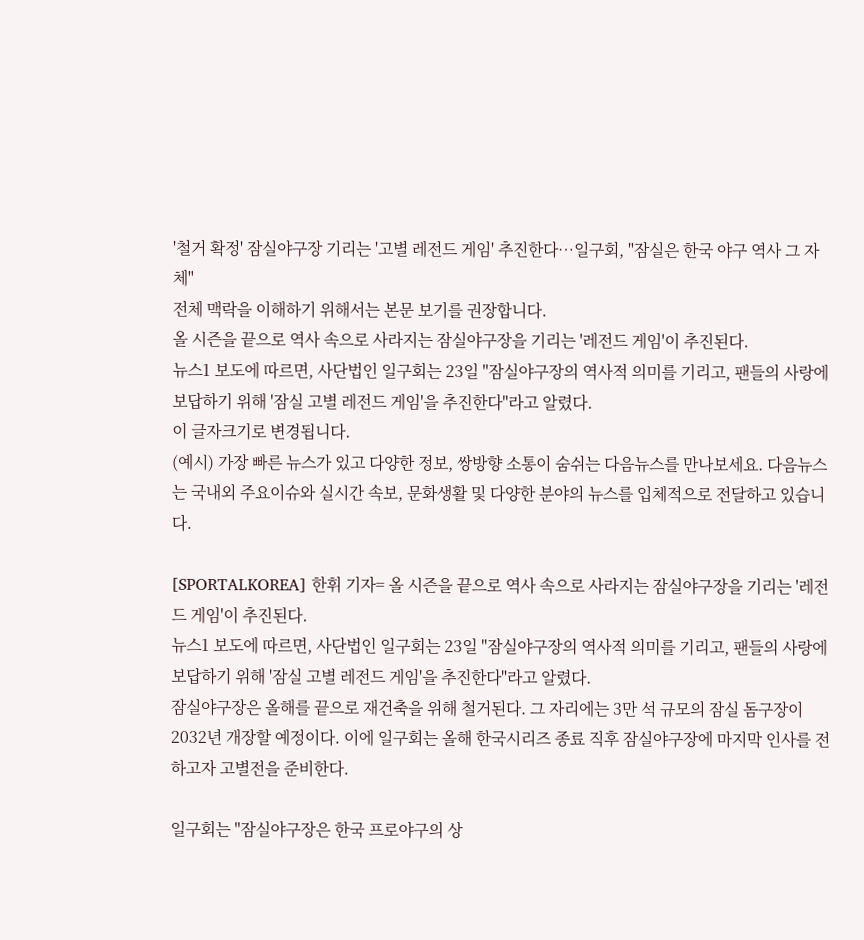'철거 확정' 잠실야구장 기리는 '고별 레전드 게임' 추진한다…일구회, "잠실은 한국 야구 역사 그 자체"
전체 맥락을 이해하기 위해서는 본문 보기를 권장합니다.
올 시즌을 끝으로 역사 속으로 사라지는 잠실야구장을 기리는 '레전드 게임'이 추진된다.
뉴스1 보도에 따르면, 사단법인 일구회는 23일 "잠실야구장의 역사적 의미를 기리고, 팬들의 사랑에 보답하기 위해 '잠실 고별 레전드 게임'을 추진한다"라고 알렸다.
이 글자크기로 변경됩니다.
(예시) 가장 빠른 뉴스가 있고 다양한 정보, 쌍방향 소통이 숨쉬는 다음뉴스를 만나보세요. 다음뉴스는 국내외 주요이슈와 실시간 속보, 문화생활 및 다양한 분야의 뉴스를 입체적으로 전달하고 있습니다.

[SPORTALKOREA] 한휘 기자= 올 시즌을 끝으로 역사 속으로 사라지는 잠실야구장을 기리는 '레전드 게임'이 추진된다.
뉴스1 보도에 따르면, 사단법인 일구회는 23일 "잠실야구장의 역사적 의미를 기리고, 팬들의 사랑에 보답하기 위해 '잠실 고별 레전드 게임'을 추진한다"라고 알렸다.
잠실야구장은 올해를 끝으로 재건축을 위해 철거된다. 그 자리에는 3만 석 규모의 잠실 돔구장이 2032년 개장할 예정이다. 이에 일구회는 올해 한국시리즈 종료 직후 잠실야구장에 마지막 인사를 전하고자 고별전을 준비한다.

일구회는 "잠실야구장은 한국 프로야구의 상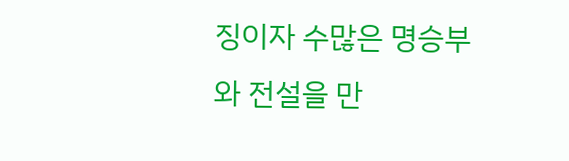징이자 수많은 명승부와 전설을 만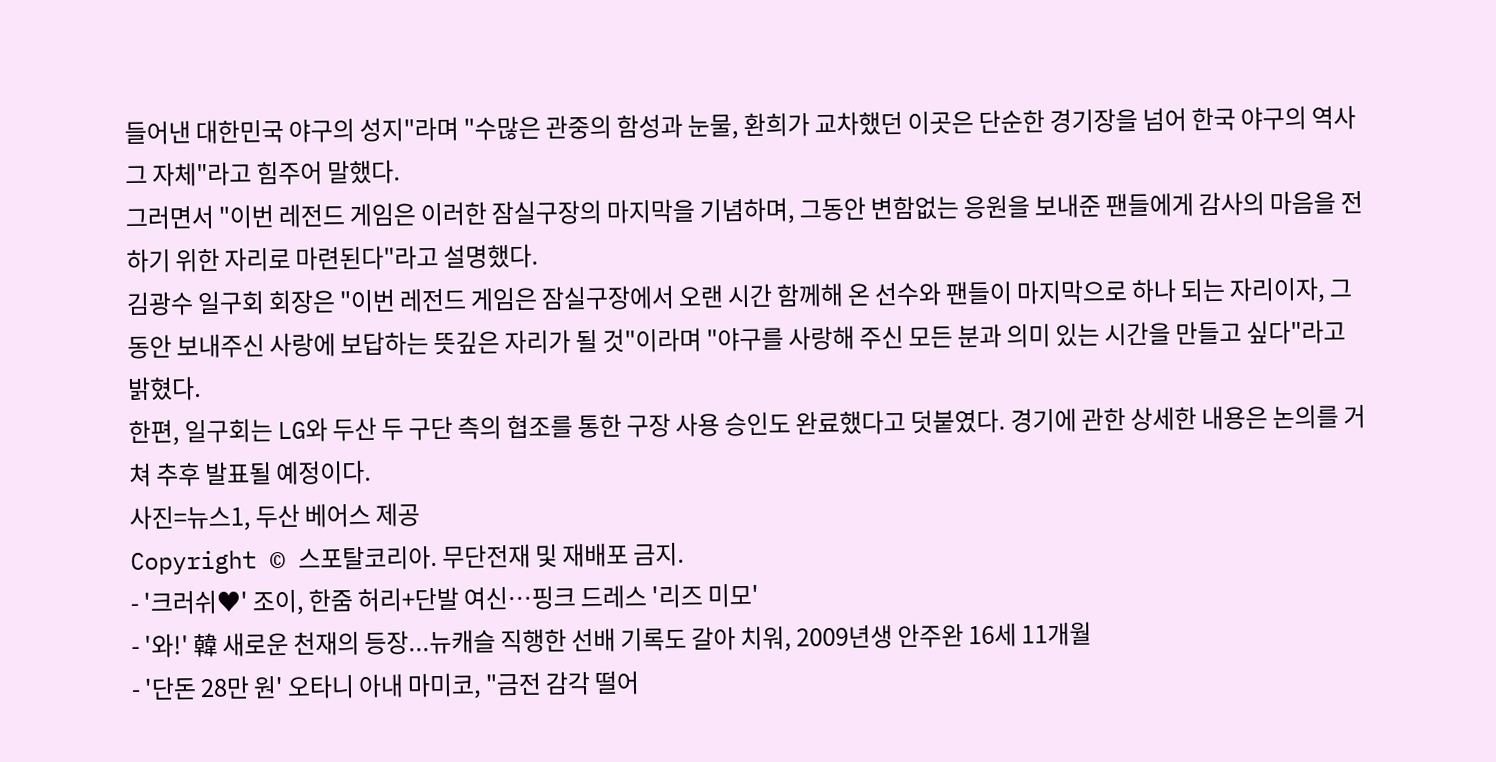들어낸 대한민국 야구의 성지"라며 "수많은 관중의 함성과 눈물, 환희가 교차했던 이곳은 단순한 경기장을 넘어 한국 야구의 역사 그 자체"라고 힘주어 말했다.
그러면서 "이번 레전드 게임은 이러한 잠실구장의 마지막을 기념하며, 그동안 변함없는 응원을 보내준 팬들에게 감사의 마음을 전하기 위한 자리로 마련된다"라고 설명했다.
김광수 일구회 회장은 "이번 레전드 게임은 잠실구장에서 오랜 시간 함께해 온 선수와 팬들이 마지막으로 하나 되는 자리이자, 그동안 보내주신 사랑에 보답하는 뜻깊은 자리가 될 것"이라며 "야구를 사랑해 주신 모든 분과 의미 있는 시간을 만들고 싶다"라고 밝혔다.
한편, 일구회는 LG와 두산 두 구단 측의 협조를 통한 구장 사용 승인도 완료했다고 덧붙였다. 경기에 관한 상세한 내용은 논의를 거쳐 추후 발표될 예정이다.
사진=뉴스1, 두산 베어스 제공
Copyright © 스포탈코리아. 무단전재 및 재배포 금지.
- '크러쉬♥' 조이, 한줌 허리+단발 여신…핑크 드레스 '리즈 미모'
- '와!' 韓 새로운 천재의 등장...뉴캐슬 직행한 선배 기록도 갈아 치워, 2009년생 안주완 16세 11개월
- '단돈 28만 원' 오타니 아내 마미코, "금전 감각 떨어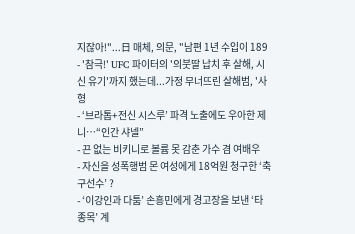지잖아!"...日 매체, 의문, "남편 1년 수입이 189
- '참극!' UFC 파이터의 '의붓딸 납치 후 살해, 시신 유기'까지 했는데...가정 무너뜨린 살해범, '사형
- ‘브라톱+전신 시스루’ 파격 노출에도 우아한 제니…“인간 샤넬”
- 끈 없는 비키니로 볼륨 못 감춘 가수 겸 여배우
- 자신을 성폭행범 몬 여성에게 18억원 청구한 ‘축구선수’ ?
- ‘이강인과 다툼’ 손흥민에게 경고장을 보낸 ‘타 종목’ 계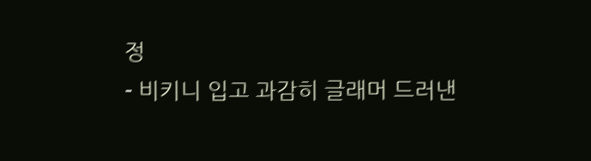정
- 비키니 입고 과감히 글래머 드러낸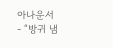아나운서
- “방귀 냄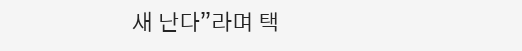새 난다”라며 택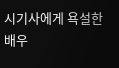시기사에게 욕설한 배우